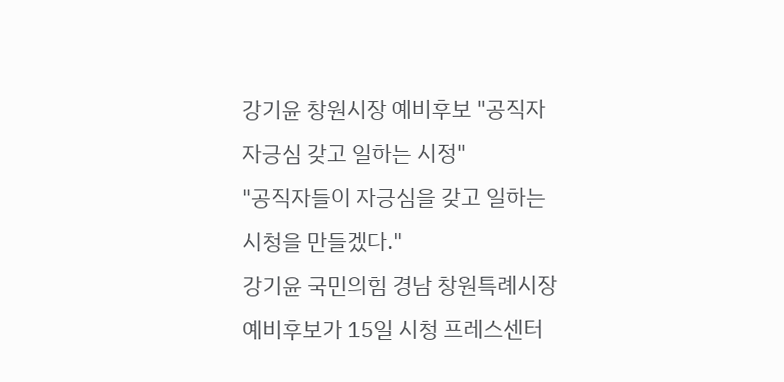강기윤 창원시장 예비후보 "공직자 자긍심 갖고 일하는 시정"
"공직자들이 자긍심을 갖고 일하는 시청을 만들겠다."
강기윤 국민의힘 경남 창원특례시장 예비후보가 15일 시청 프레스센터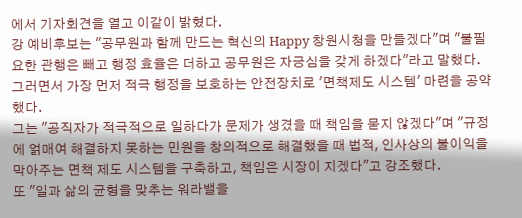에서 기자회견을 열고 이같이 밝혔다.
강 예비후보는 "공무원과 함께 만드는 혁신의 Happy 창원시청을 만들겠다"며 "불필요한 관행은 빼고 행정 효율은 더하고 공무원은 자긍심을 갖게 하겠다"라고 말했다.
그러면서 가장 먼저 적극 행정을 보호하는 안전장치로 '면책제도 시스템' 마련을 공약했다.
그는 "공직자가 적극적으로 일하다가 문제가 생겼을 때 책임을 묻지 않겠다"며 "규정에 얽매여 해결하지 못하는 민원을 창의적으로 해결했을 때 법적, 인사상의 불이익을 막아주는 면책 제도 시스템을 구축하고, 책임은 시장이 지겠다"고 강조했다.
또 "일과 삶의 균형을 맞추는 워라밸을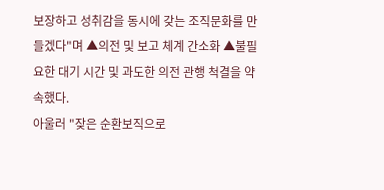보장하고 성취감을 동시에 갖는 조직문화를 만들겠다"며 ▲의전 및 보고 체계 간소화 ▲불필요한 대기 시간 및 과도한 의전 관행 척결을 약속했다.
아울러 "잦은 순환보직으로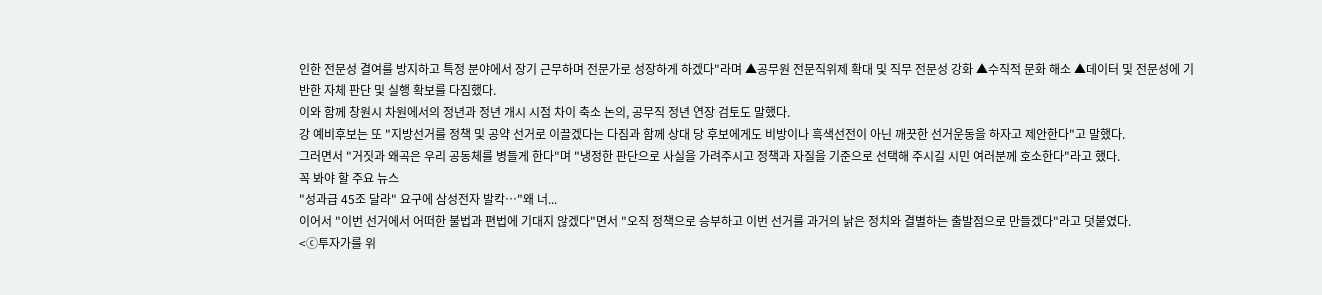인한 전문성 결여를 방지하고 특정 분야에서 장기 근무하며 전문가로 성장하게 하겠다"라며 ▲공무원 전문직위제 확대 및 직무 전문성 강화 ▲수직적 문화 해소 ▲데이터 및 전문성에 기반한 자체 판단 및 실행 확보를 다짐했다.
이와 함께 창원시 차원에서의 정년과 정년 개시 시점 차이 축소 논의, 공무직 정년 연장 검토도 말했다.
강 예비후보는 또 "지방선거를 정책 및 공약 선거로 이끌겠다는 다짐과 함께 상대 당 후보에게도 비방이나 흑색선전이 아닌 깨끗한 선거운동을 하자고 제안한다"고 말했다.
그러면서 "거짓과 왜곡은 우리 공동체를 병들게 한다"며 "냉정한 판단으로 사실을 가려주시고 정책과 자질을 기준으로 선택해 주시길 시민 여러분께 호소한다"라고 했다.
꼭 봐야 할 주요 뉴스
"성과급 45조 달라" 요구에 삼성전자 발칵…"왜 너...
이어서 "이번 선거에서 어떠한 불법과 편법에 기대지 않겠다"면서 "오직 정책으로 승부하고 이번 선거를 과거의 낡은 정치와 결별하는 출발점으로 만들겠다"라고 덧붙였다.
<ⓒ투자가를 위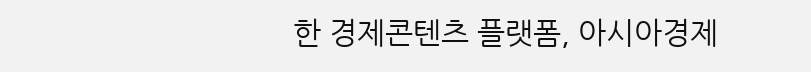한 경제콘텐츠 플랫폼, 아시아경제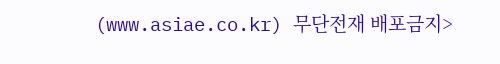(www.asiae.co.kr) 무단전재 배포금지>